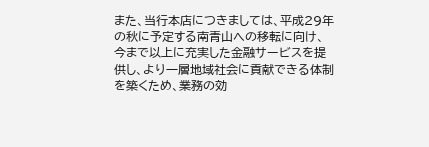また、当行本店につきましては、平成29年の秋に予定する南青山への移転に向け、今まで以上に充実した金融サービスを提供し、より一層地域社会に貢献できる体制を築くため、業務の効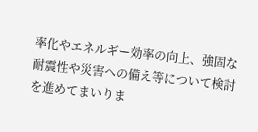率化やエネルギー効率の向上、強固な耐震性や災害への備え等について検討を進めてまいりま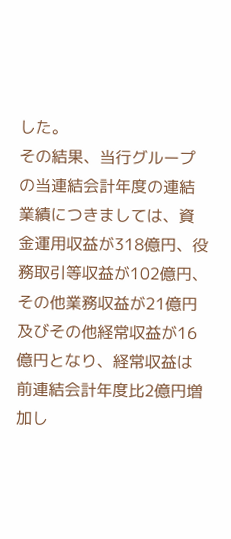した。
その結果、当行グループの当連結会計年度の連結業績につきましては、資金運用収益が318億円、役務取引等収益が102億円、その他業務収益が21億円及びその他経常収益が16億円となり、経常収益は前連結会計年度比2億円増加し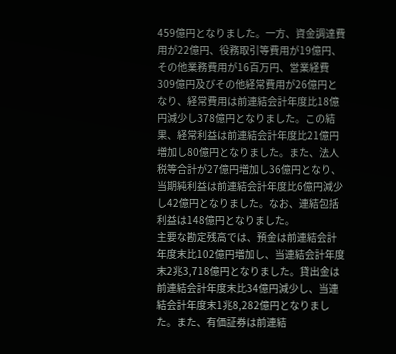459億円となりました。一方、資金調達費用が22億円、役務取引等費用が19億円、その他業務費用が16百万円、営業経費309億円及びその他経常費用が26億円となり、経常費用は前連結会計年度比18億円減少し378億円となりました。この結果、経常利益は前連結会計年度比21億円増加し80億円となりました。また、法人税等合計が27億円増加し36億円となり、当期純利益は前連結会計年度比6億円減少し42億円となりました。なお、連結包括利益は148億円となりました。
主要な勘定残高では、預金は前連結会計年度末比102億円増加し、当連結会計年度末2兆3,718億円となりました。貸出金は前連結会計年度末比34億円減少し、当連結会計年度末1兆8,282億円となりました。また、有価証券は前連結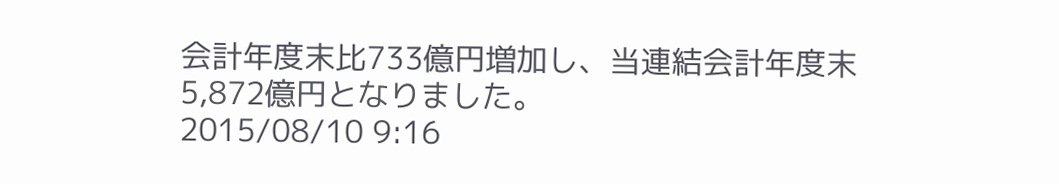会計年度末比733億円増加し、当連結会計年度末5,872億円となりました。
2015/08/10 9:16